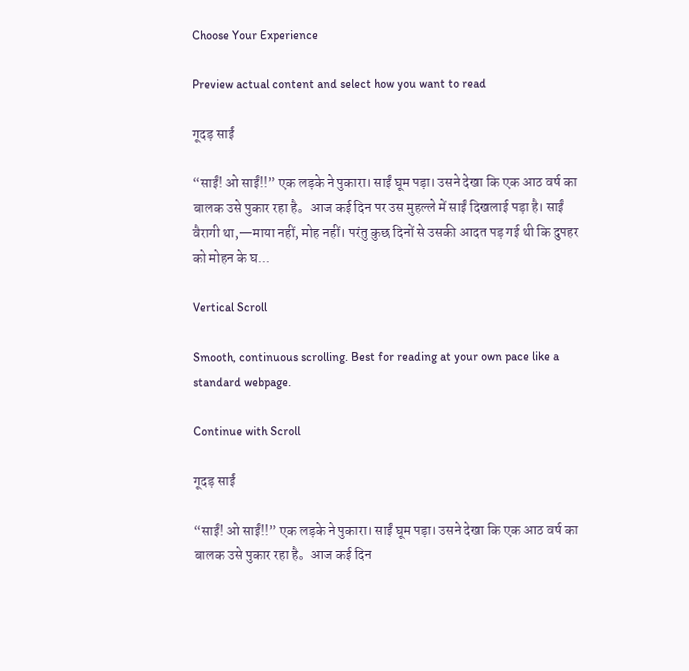Choose Your Experience

Preview actual content and select how you want to read

गूदड़ साईं

“साईं! ओ साईं!!” एक लड़के ने पुकारा। साईं घूम पड़ा। उसने देखा कि एक आठ वर्ष का बालक उसे पुकार रहा है。आज कई दिन पर उस मुहल्ले में साईं दिखलाई पड़ा है। साईं वैरागी था,—माया नहीं, मोह नहीं। परंतु कुछ दिनों से उसकी आदत पड़ गई थी कि दुपहर को मोहन के घ...

Vertical Scroll

Smooth, continuous scrolling. Best for reading at your own pace like a standard webpage.

Continue with Scroll

गूदड़ साईं

“साईं! ओ साईं!!” एक लड़के ने पुकारा। साईं घूम पड़ा। उसने देखा कि एक आठ वर्ष का बालक उसे पुकार रहा है。आज कई दिन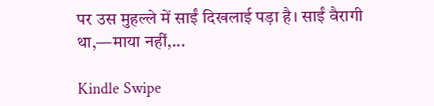पर उस मुहल्ले में साईं दिखलाई पड़ा है। साईं वैरागी था,—माया नहीं,...

Kindle Swipe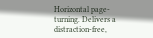Horizontal page-turning. Delivers a distraction-free,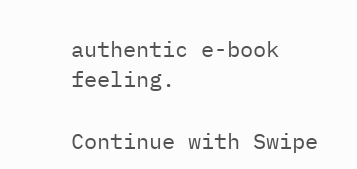authentic e-book feeling.

Continue with Swipe